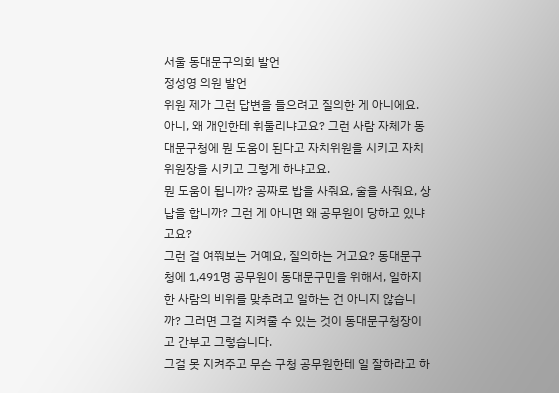서울 동대문구의회 발언
정성영 의원 발언
위원 제가 그런 답변을 들으려고 질의한 게 아니에요. 아니, 왜 개인한테 휘둘리냐고요? 그런 사람 자체가 동대문구청에 뭔 도움이 된다고 자치위원을 시키고 자치위원장을 시키고 그렇게 하냐고요.
뭔 도움이 됩니까? 공짜로 밥을 사줘요, 술을 사줘요, 상납을 합니까? 그런 게 아니면 왜 공무원이 당하고 있냐고요?
그런 걸 여쭤보는 거예요, 질의하는 거고요? 동대문구청에 1,491명 공무원이 동대문구민을 위해서, 일하지 한 사람의 비위를 맞추려고 일하는 건 아니지 않습니까? 그러면 그걸 지켜줄 수 있는 것이 동대문구청장이고 간부고 그렇습니다.
그걸 못 지켜주고 무슨 구청 공무원한테 일 잘하라고 하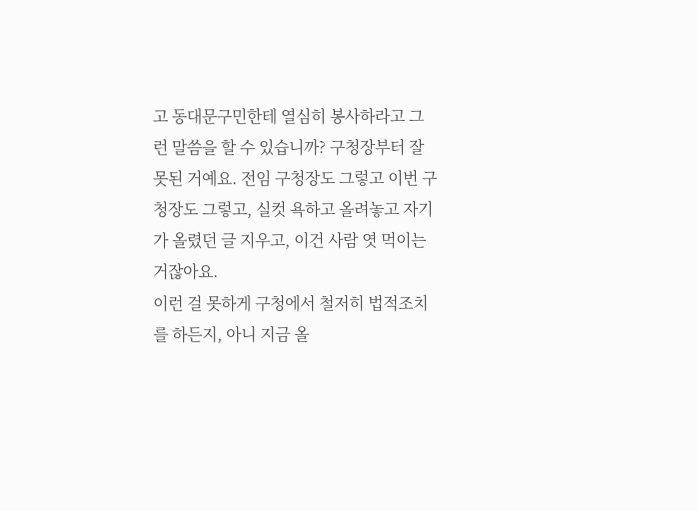고 동대문구민한테 열심히 봉사하라고 그런 말씀을 할 수 있습니까? 구청장부터 잘못된 거예요. 전임 구청장도 그렇고 이번 구청장도 그렇고, 실컷 욕하고 올려놓고 자기가 올렸던 글 지우고, 이건 사람 엿 먹이는 거잖아요.
이런 걸 못하게 구청에서 철저히 법적조치를 하든지, 아니 지금 올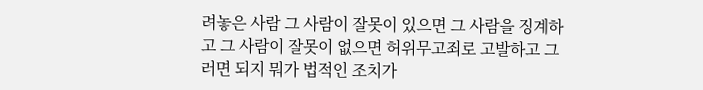려놓은 사람 그 사람이 잘못이 있으면 그 사람을 징계하고 그 사람이 잘못이 없으면 허위무고죄로 고발하고 그러면 되지 뭐가 법적인 조치가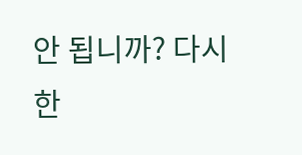안 됩니까? 다시 한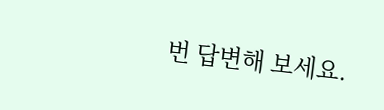번 답변해 보세요.